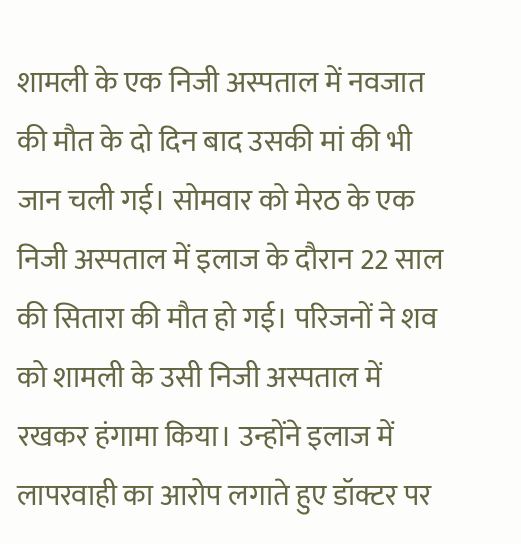शामली के एक निजी अस्पताल में नवजात की मौत के दो दिन बाद उसकी मां की भी जान चली गई। सोमवार को मेरठ के एक निजी अस्पताल में इलाज के दौरान 22 साल की सितारा की मौत हो गई। परिजनों ने शव को शामली के उसी निजी अस्पताल में रखकर हंगामा किया। उन्होंने इलाज में लापरवाही का आरोप लगाते हुए डॉक्टर पर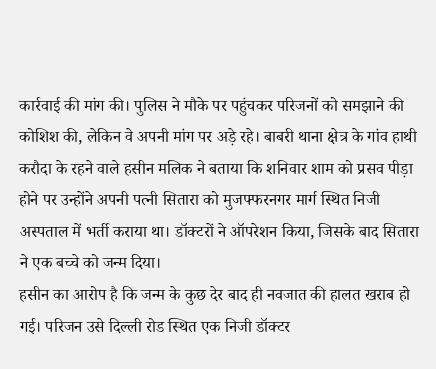कार्रवाई की मांग की। पुलिस ने मौके पर पहुंचकर परिजनों को समझाने की कोशिश की, लेकिन वे अपनी मांग पर अड़े रहे। बाबरी थाना क्षेत्र के गांव हाथी करौदा के रहने वाले हसीन मलिक ने बताया कि शनिवार शाम को प्रसव पीड़ा होने पर उन्होंने अपनी पत्नी सितारा को मुजफ्फरनगर मार्ग स्थित निजी अस्पताल में भर्ती कराया था। डॉक्टरों ने ऑपरेशन किया, जिसके बाद सितारा ने एक बच्चे को जन्म दिया।
हसीन का आरोप है कि जन्म के कुछ देर बाद ही नवजात की हालत खराब हो गई। परिजन उसे दिल्ली रोड स्थित एक निजी डॉक्टर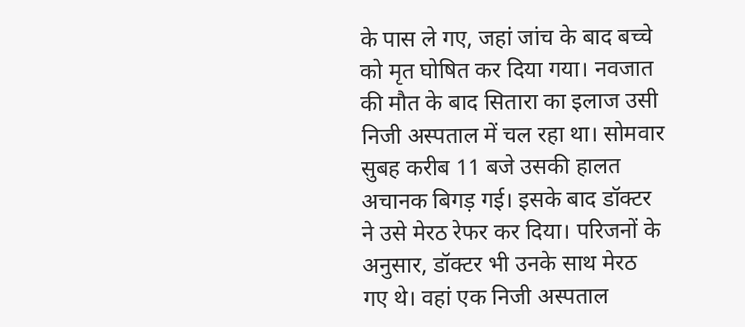के पास ले गए, जहां जांच के बाद बच्चे को मृत घोषित कर दिया गया। नवजात की मौत के बाद सितारा का इलाज उसी निजी अस्पताल में चल रहा था। सोमवार सुबह करीब 11 बजे उसकी हालत अचानक बिगड़ गई। इसके बाद डॉक्टर ने उसे मेरठ रेफर कर दिया। परिजनों के अनुसार, डॉक्टर भी उनके साथ मेरठ गए थे। वहां एक निजी अस्पताल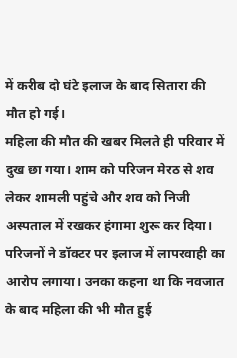में करीब दो घंटे इलाज के बाद सितारा की मौत हो गई।
महिला की मौत की खबर मिलते ही परिवार में दुख छा गया। शाम को परिजन मेरठ से शव लेकर शामली पहुंचे और शव को निजी अस्पताल में रखकर हंगामा शुरू कर दिया। परिजनों ने डॉक्टर पर इलाज में लापरवाही का आरोप लगाया। उनका कहना था कि नवजात के बाद महिला की भी मौत हुई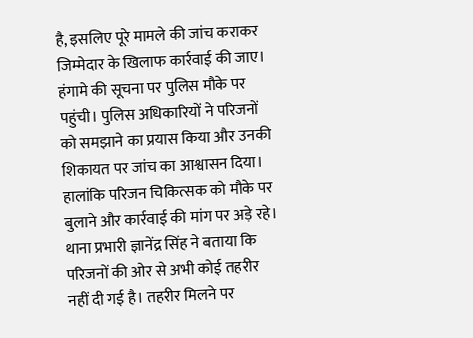है, इसलिए पूरे मामले की जांच कराकर जिम्मेदार के खिलाफ कार्रवाई की जाए। हंगामे की सूचना पर पुलिस मौके पर पहुंची। पुलिस अधिकारियों ने परिजनों को समझाने का प्रयास किया और उनकी शिकायत पर जांच का आश्वासन दिया। हालांकि परिजन चिकित्सक को मौके पर बुलाने और कार्रवाई की मांग पर अड़े रहे। थाना प्रभारी ज्ञानेंद्र सिंह ने बताया कि परिजनों की ओर से अभी कोई तहरीर नहीं दी गई है। तहरीर मिलने पर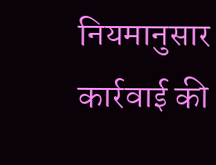नियमानुसार कार्रवाई की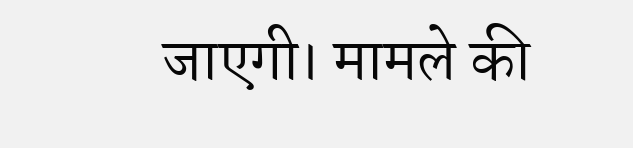जाएगी। मामले की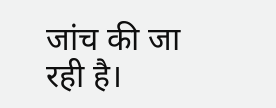जांच की जा रही है।